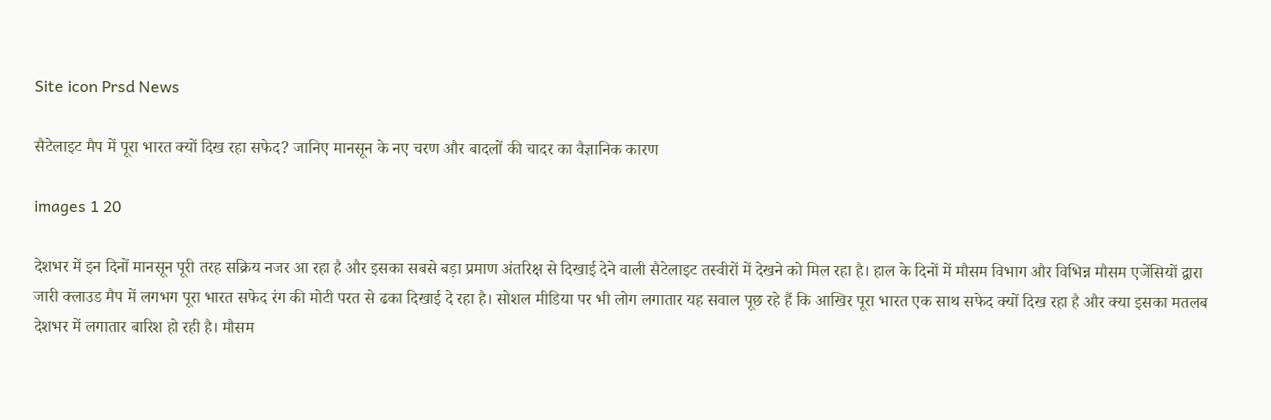Site icon Prsd News

सैटेलाइट मैप में पूरा भारत क्यों दिख रहा सफेद? जानिए मानसून के नए चरण और बादलों की चादर का वैज्ञानिक कारण

images 1 20

देशभर में इन दिनों मानसून पूरी तरह सक्रिय नजर आ रहा है और इसका सबसे बड़ा प्रमाण अंतरिक्ष से दिखाई देने वाली सैटेलाइट तस्वीरों में देखने को मिल रहा है। हाल के दिनों में मौसम विभाग और विभिन्न मौसम एजेंसियों द्वारा जारी क्लाउड मैप में लगभग पूरा भारत सफेद रंग की मोटी परत से ढका दिखाई दे रहा है। सोशल मीडिया पर भी लोग लगातार यह सवाल पूछ रहे हैं कि आखिर पूरा भारत एक साथ सफेद क्यों दिख रहा है और क्या इसका मतलब देशभर में लगातार बारिश हो रही है। मौसम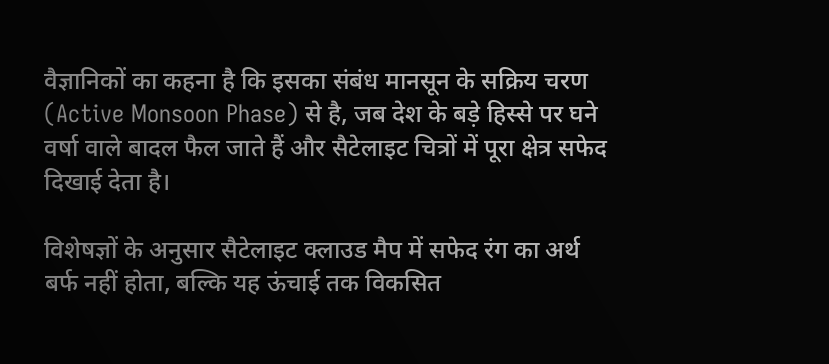वैज्ञानिकों का कहना है कि इसका संबंध मानसून के सक्रिय चरण (Active Monsoon Phase) से है, जब देश के बड़े हिस्से पर घने वर्षा वाले बादल फैल जाते हैं और सैटेलाइट चित्रों में पूरा क्षेत्र सफेद दिखाई देता है।

विशेषज्ञों के अनुसार सैटेलाइट क्लाउड मैप में सफेद रंग का अर्थ बर्फ नहीं होता, बल्कि यह ऊंचाई तक विकसित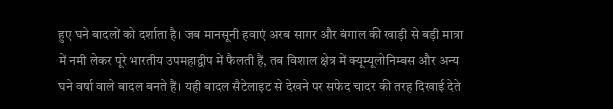हुए घने बादलों को दर्शाता है। जब मानसूनी हवाएं अरब सागर और बंगाल की खाड़ी से बड़ी मात्रा में नमी लेकर पूरे भारतीय उपमहाद्वीप में फैलती हैं, तब विशाल क्षेत्र में क्यूम्यूलोनिम्बस और अन्य घने वर्षा वाले बादल बनते हैं। यही बादल सैटेलाइट से देखने पर सफेद चादर की तरह दिखाई देते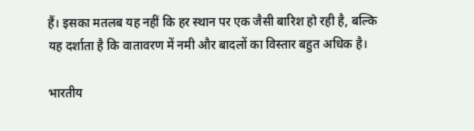हैं। इसका मतलब यह नहीं कि हर स्थान पर एक जैसी बारिश हो रही है, बल्कि यह दर्शाता है कि वातावरण में नमी और बादलों का विस्तार बहुत अधिक है।

भारतीय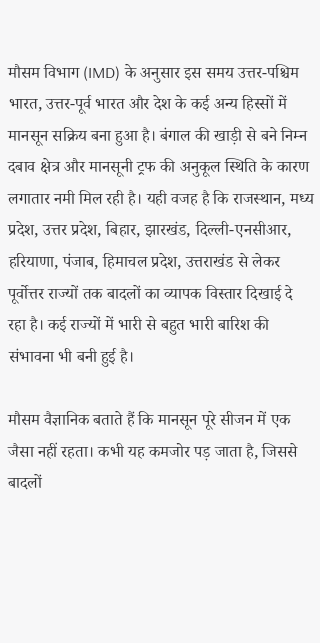मौसम विभाग (IMD) के अनुसार इस समय उत्तर-पश्चिम भारत, उत्तर-पूर्व भारत और देश के कई अन्य हिस्सों में मानसून सक्रिय बना हुआ है। बंगाल की खाड़ी से बने निम्न दबाव क्षेत्र और मानसूनी ट्रफ की अनुकूल स्थिति के कारण लगातार नमी मिल रही है। यही वजह है कि राजस्थान, मध्य प्रदेश, उत्तर प्रदेश, बिहार, झारखंड, दिल्ली-एनसीआर, हरियाणा, पंजाब, हिमाचल प्रदेश, उत्तराखंड से लेकर पूर्वोत्तर राज्यों तक बादलों का व्यापक विस्तार दिखाई दे रहा है। कई राज्यों में भारी से बहुत भारी बारिश की संभावना भी बनी हुई है।

मौसम वैज्ञानिक बताते हैं कि मानसून पूरे सीजन में एक जैसा नहीं रहता। कभी यह कमजोर पड़ जाता है, जिससे बादलों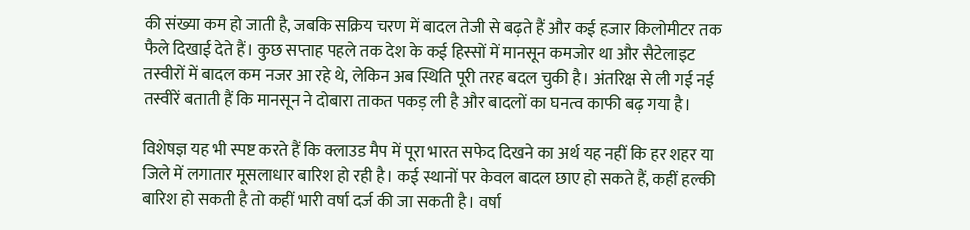की संख्या कम हो जाती है, जबकि सक्रिय चरण में बादल तेजी से बढ़ते हैं और कई हजार किलोमीटर तक फैले दिखाई देते हैं। कुछ सप्ताह पहले तक देश के कई हिस्सों में मानसून कमजोर था और सैटेलाइट तस्वीरों में बादल कम नजर आ रहे थे, लेकिन अब स्थिति पूरी तरह बदल चुकी है। अंतरिक्ष से ली गई नई तस्वीरें बताती हैं कि मानसून ने दोबारा ताकत पकड़ ली है और बादलों का घनत्व काफी बढ़ गया है।

विशेषज्ञ यह भी स्पष्ट करते हैं कि क्लाउड मैप में पूरा भारत सफेद दिखने का अर्थ यह नहीं कि हर शहर या जिले में लगातार मूसलाधार बारिश हो रही है। कई स्थानों पर केवल बादल छाए हो सकते हैं, कहीं हल्की बारिश हो सकती है तो कहीं भारी वर्षा दर्ज की जा सकती है। वर्षा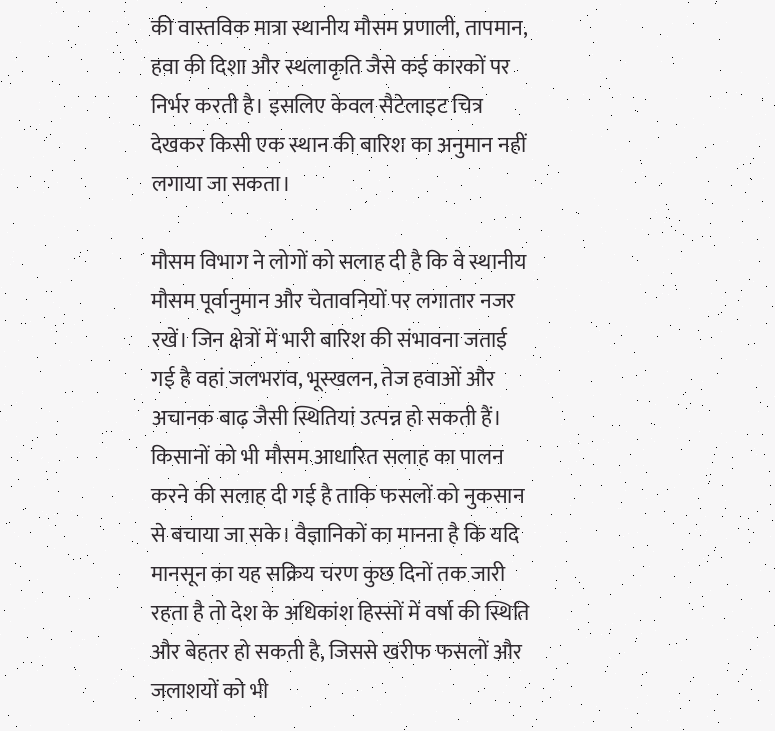की वास्तविक मात्रा स्थानीय मौसम प्रणाली, तापमान, हवा की दिशा और स्थलाकृति जैसे कई कारकों पर निर्भर करती है। इसलिए केवल सैटेलाइट चित्र देखकर किसी एक स्थान की बारिश का अनुमान नहीं लगाया जा सकता।

मौसम विभाग ने लोगों को सलाह दी है कि वे स्थानीय मौसम पूर्वानुमान और चेतावनियों पर लगातार नजर रखें। जिन क्षेत्रों में भारी बारिश की संभावना जताई गई है वहां जलभराव, भूस्खलन, तेज हवाओं और अचानक बाढ़ जैसी स्थितियां उत्पन्न हो सकती हैं। किसानों को भी मौसम आधारित सलाह का पालन करने की सलाह दी गई है ताकि फसलों को नुकसान से बचाया जा सके। वैज्ञानिकों का मानना है कि यदि मानसून का यह सक्रिय चरण कुछ दिनों तक जारी रहता है तो देश के अधिकांश हिस्सों में वर्षा की स्थिति और बेहतर हो सकती है, जिससे खरीफ फसलों और जलाशयों को भी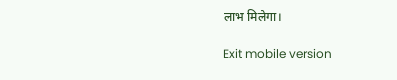लाभ मिलेगा।

Exit mobile version